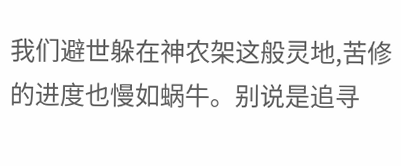我们避世躲在神农架这般灵地,苦修的进度也慢如蜗牛。别说是追寻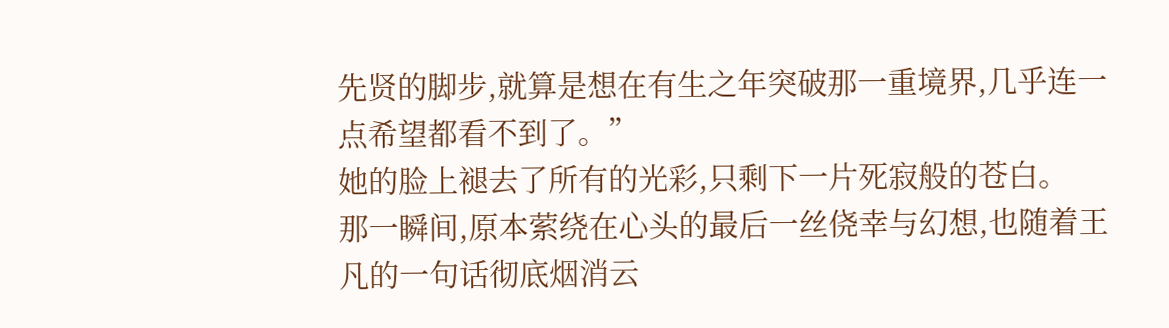先贤的脚步,就算是想在有生之年突破那一重境界,几乎连一点希望都看不到了。”
她的脸上褪去了所有的光彩,只剩下一片死寂般的苍白。
那一瞬间,原本萦绕在心头的最后一丝侥幸与幻想,也随着王凡的一句话彻底烟消云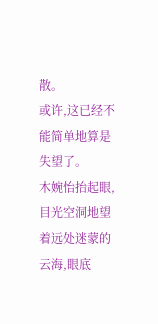散。
或许,这已经不能简单地算是失望了。
木婉怡抬起眼,目光空洞地望着远处迷蒙的云海,眼底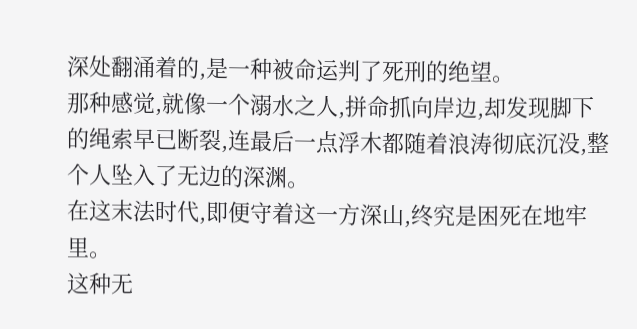深处翻涌着的,是一种被命运判了死刑的绝望。
那种感觉,就像一个溺水之人,拼命抓向岸边,却发现脚下的绳索早已断裂,连最后一点浮木都随着浪涛彻底沉没,整个人坠入了无边的深渊。
在这末法时代,即便守着这一方深山,终究是困死在地牢里。
这种无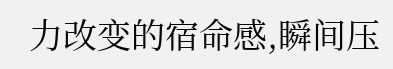力改变的宿命感,瞬间压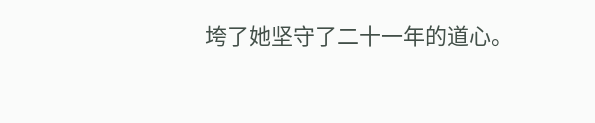垮了她坚守了二十一年的道心。